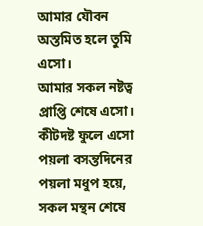আমার যৌবন অস্তমিত হলে তুমি এসো।
আমার সকল নষ্টত্ব প্রাপ্তি শেষে এসো।
কীটদষ্ট ফুলে এসো পয়লা বসন্তদিনের পয়লা মধুপ হয়ে,
সকল মন্থন শেষে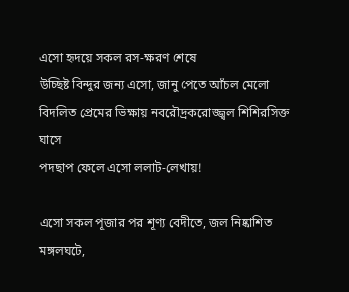এসো হৃদয়ে সকল রস-ক্ষরণ শেষে
উচ্ছিষ্ট বিন্দুর জন্য এসো, জানু পেতে আঁচল মেলো
বিদলিত প্রেমের ভিক্ষায় নবরৌদ্রকরোজ্জ্বল শিশিরসিক্ত ঘাসে
পদছাপ ফেলে এসো ললাট-লেখায়!

এসো সকল পূজার পর শূণ্য বেদীতে, জল নিষ্কাশিত মঙ্গলঘটে,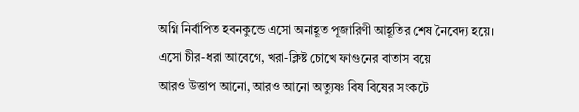অগ্নি নির্বাপিত হবনকুন্ডে এসো অনাহূত পূজারিণী আহূতির শেষ নৈবেদ্য হয়ে।
এসো চীর-ধরা আবেগে, খরা-ক্লিষ্ট চোখে ফাগুনের বাতাস বয়ে
আরও উত্তাপ আনো, আরও আনো অত্যুষ্ণ বিষ বিষের সংকটে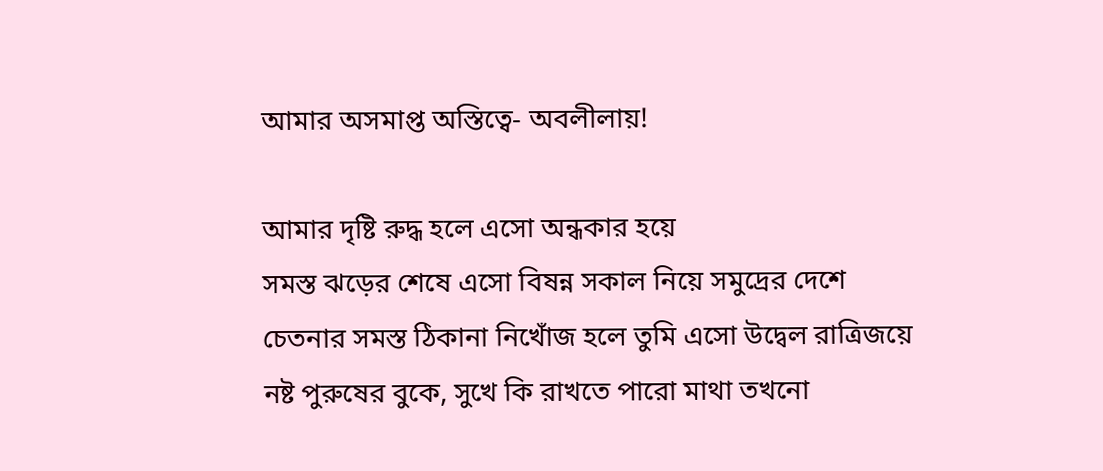আমার অসমাপ্ত অস্তিত্বে- অবলীলায়!

আমার দৃষ্টি রুদ্ধ হলে এসো অন্ধকার হয়ে
সমস্ত ঝড়ের শেষে এসো বিষন্ন সকাল নিয়ে সমুদ্রের দেশে
চেতনার সমস্ত ঠিকানা নিখোঁজ হলে তুমি এসো উদ্বেল রাত্রিজয়ে
নষ্ট পুরুষের বুকে, সুখে কি রাখতে পারো মাথা তখনো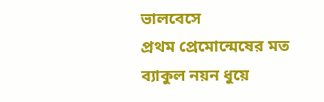ভালবেসে
প্রথম প্রেমোন্মেষের মত ব্যাকুল নয়ন ধুয়ে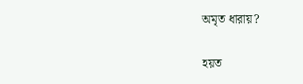অমৃত ধারায়?

হয়ত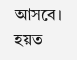আসবে। হয়ত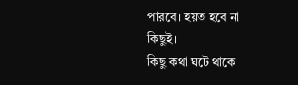পারবে। হয়ত হবে না কিছুই।
কিছু কথা ঘটে থাকে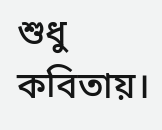শুধু কবিতায়।